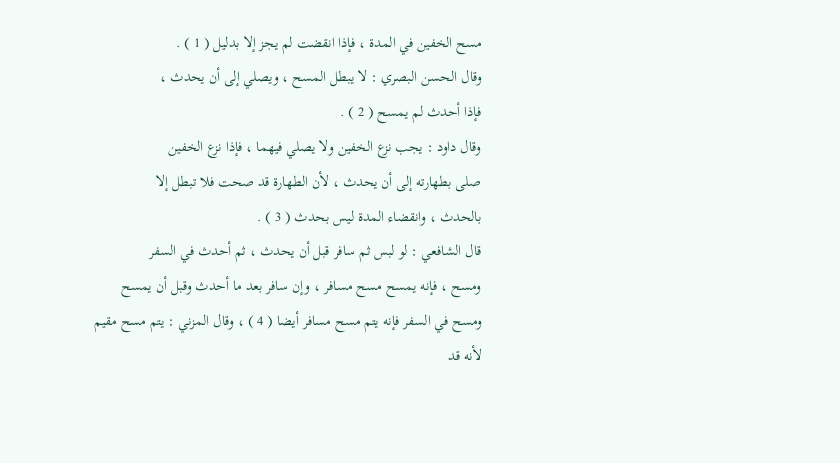مسح الخفين في المدة ، فإذا انقضت لم يجز إلا بدليل ( 1 ) .
وقال الحسن البصري : لا يبطل المسح ، ويصلي إلى أن يحدث ،
فإذا أحدث لم يمسح ( 2 ) .
وقال داود : يجب نزع الخفين ولا يصلي فيهما ، فإذا نزع الخفين
صلى بطهارته إلى أن يحدث ، لأن الطهارة قد صحت فلا تبطل إلا
بالحدث ، وانقضاء المدة ليس بحدث ( 3 ) .
قال الشافعي : لو لبس ثم سافر قبل أن يحدث ، ثم أحدث في السفر
ومسح ، فإنه يمسح مسح مسافر ، وإن سافر بعد ما أحدث وقبل أن يمسح
ومسح في السفر فإنه يتم مسح مسافر أيضا ( 4 ) ، وقال المزني : يتم مسح مقيم
لأنه قد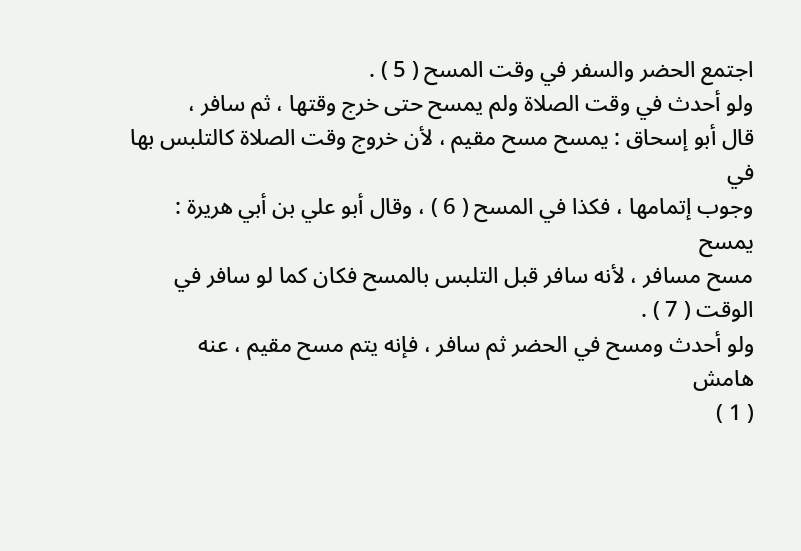اجتمع الحضر والسفر في وقت المسح ( 5 ) .
ولو أحدث في وقت الصلاة ولم يمسح حتى خرج وقتها ، ثم سافر ،
قال أبو إسحاق : يمسح مسح مقيم ، لأن خروج وقت الصلاة كالتلبس بها في
وجوب إتمامها ، فكذا في المسح ( 6 ) ، وقال أبو علي بن أبي هريرة : يمسح
مسح مسافر ، لأنه سافر قبل التلبس بالمسح فكان كما لو سافر في
الوقت ( 7 ) .
ولو أحدث ومسح في الحضر ثم سافر ، فإنه يتم مسح مقيم ، عنه
هامش
( 1 )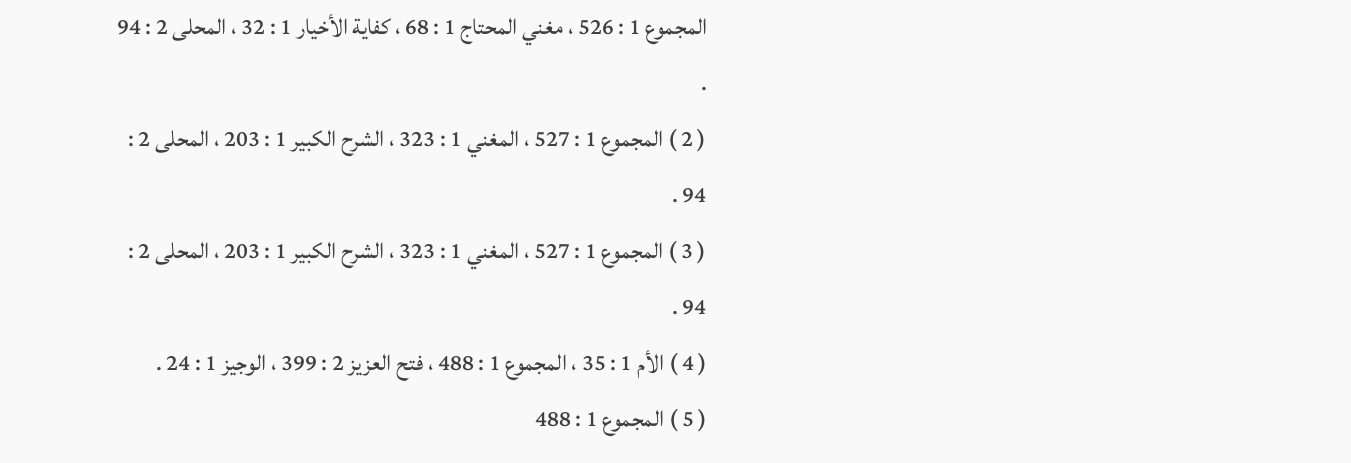المجموع 1 : 526 ، مغني المحتاج 1 : 68 ، كفاية الأخيار 1 : 32 ، المحلى 2 : 94 .
( 2 ) المجموع 1 : 527 ، المغني 1 : 323 ، الشرح الكبير 1 : 203 ، المحلى 2 : 94 .
( 3 ) المجموع 1 : 527 ، المغني 1 : 323 ، الشرح الكبير 1 : 203 ، المحلى 2 : 94 .
( 4 ) الأم 1 : 35 ، المجموع 1 : 488 ، فتح العزيز 2 : 399 ، الوجيز 1 : 24 .
( 5 ) المجموع 1 : 488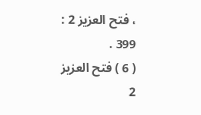، فتح العزيز 2 : 399 .
( 6 ) فتح العزيز 2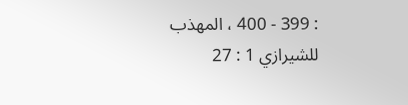: 399 - 400 ، المهذب للشيرازي 1 : 27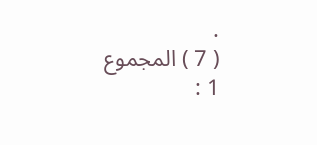.
( 7 ) المجموع 1 :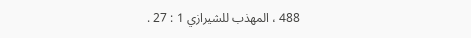488 ، المهذب للشيرازي 1 : 27 .